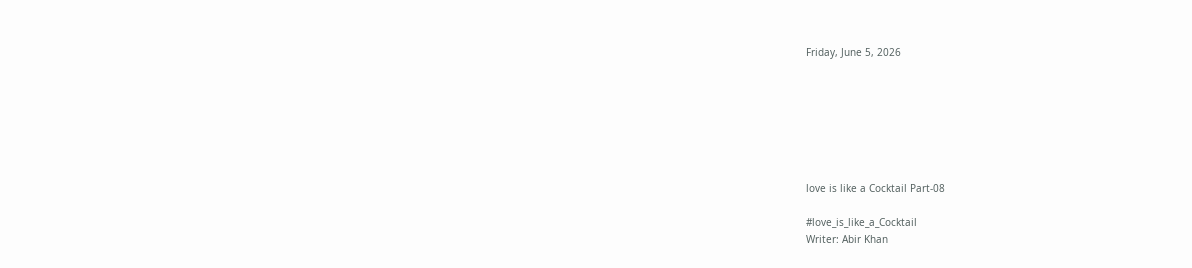Friday, June 5, 2026







love is like a Cocktail Part-08

#love_is_like_a_Cocktail
Writer: Abir Khan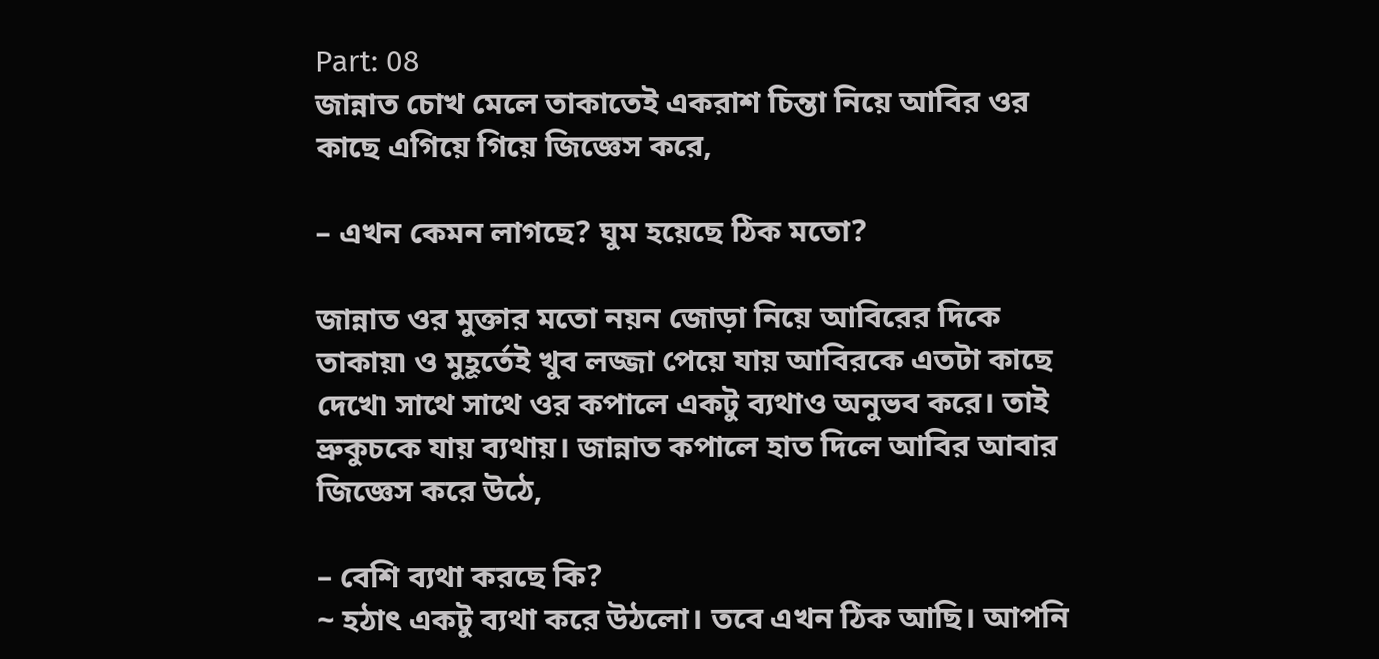Part: 08
জান্নাত চোখ মেলে তাকাতেই একরাশ চিন্তা নিয়ে আবির ওর কাছে এগিয়ে গিয়ে জিজ্ঞেস করে,

– এখন কেমন লাগছে? ঘুম হয়েছে ঠিক মতো?

জান্নাত ওর মুক্তার মতো নয়ন জোড়া নিয়ে আবিরের দিকে তাকায়৷ ও মুহূর্তেই খুব লজ্জা পেয়ে যায় আবিরকে এতটা কাছে দেখে৷ সাথে সাথে ওর কপালে একটু ব্যথাও অনুভব করে। তাই ভ্রুকুচকে যায় ব্যথায়। জান্নাত কপালে হাত দিলে আবির আবার জিজ্ঞেস করে উঠে,

– বেশি ব্যথা করছে কি?
~ হঠাৎ একটু ব্যথা করে উঠলো। তবে এখন ঠিক আছি। আপনি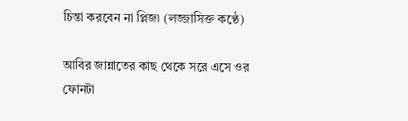চিন্তা করবেন না প্লিজ৷ (লজ্জাসিক্ত কণ্ঠে)

আবির জান্নাতের কাছ থেকে সরে এসে ওর ফোনটা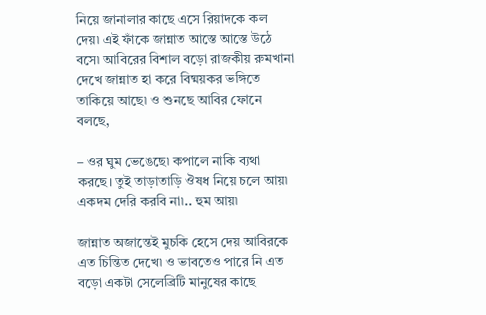নিয়ে জানালার কাছে এসে রিয়াদকে কল দেয়৷ এই ফাঁকে জান্নাত আস্তে আস্তে উঠে বসে৷ আবিরের বিশাল বড়ো রাজকীয় রুমখানা দেখে জান্নাত হা করে বিষ্ময়কর ভঙ্গিতে তাকিয়ে আছে৷ ও শুনছে আবির ফোনে বলছে,

– ওর ঘুম ভেঙেছে৷ কপালে নাকি ব্যথা করছে। তুই তাড়াতাড়ি ঔষধ নিয়ে চলে আয়৷ একদম দেরি করবি না৷.. হুম আয়৷

জান্নাত অজান্তেই মুচকি হেসে দেয় আবিরকে এত চিন্তিত দেখে৷ ও ভাবতেও পারে নি এত বড়ো একটা সেলেব্রিটি মানুষের কাছে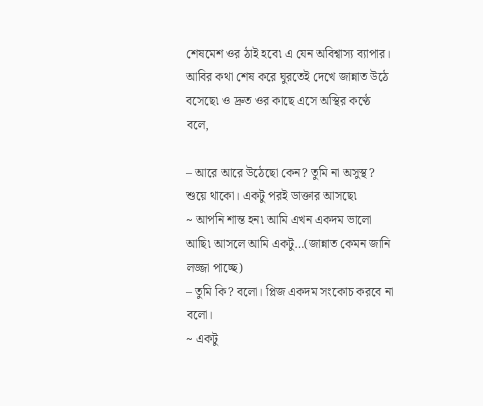শেষমেশ ওর ঠাই হবে৷ এ যেন অবিশ্বাস্য ব্যাপার। আবির কথা শেষ করে ঘুরতেই দেখে জান্নাত উঠে বসেছে৷ ও দ্রুত ওর কাছে এসে অস্থির কণ্ঠে বলে,

– আরে আরে উঠেছো কেন? তুমি না অসুস্থ? শুয়ে থাকো। একটু পরই ডাক্তার আসছে৷
~ আপনি শান্ত হন৷ আমি এখন একদম ভালো আছি৷ আসলে আমি একটু…(জান্নাত কেমন জানি লজ্জা পাচ্ছে)
– তুমি কি? বলো। প্লিজ একদম সংকোচ করবে না বলো।
~ একটু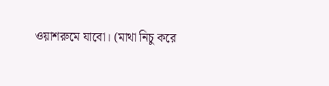ওয়াশরুমে যাবো। (মাথা নিচু করে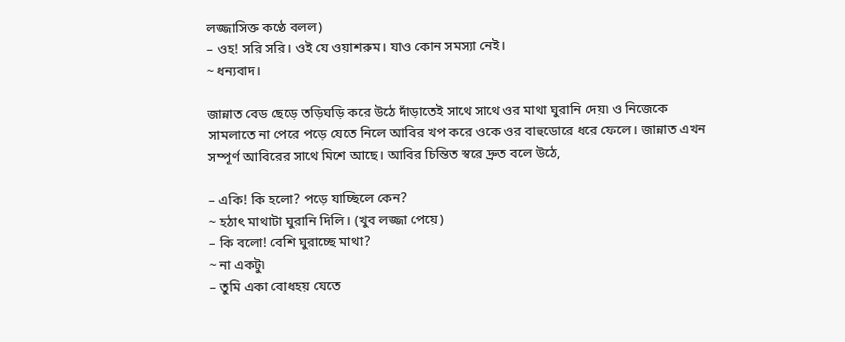লজ্জাসিক্ত কণ্ঠে বলল)
– ওহ! সরি সরি। ওই যে ওয়াশরুম। যাও কোন সমস্যা নেই।
~ ধন্যবাদ।

জান্নাত বেড ছেড়ে তড়িঘড়ি করে উঠে দাঁড়াতেই সাথে সাথে ওর মাথা ঘুরানি দেয়৷ ও নিজেকে সামলাতে না পেরে পড়ে যেতে নিলে আবির খপ করে ওকে ওর বাহুডোরে ধরে ফেলে। জান্নাত এখন সম্পূর্ণ আবিরের সাথে মিশে আছে। আবির চিন্তিত স্বরে দ্রুত বলে উঠে,

– একি! কি হলো? পড়ে যাচ্ছিলে কেন?
~ হঠাৎ মাথাটা ঘুরানি দিলি। (খুব লজ্জা পেয়ে)
– কি বলো! বেশি ঘুরাচ্ছে মাথা?
~ না একটু৷
– তুমি একা বোধহয় যেতে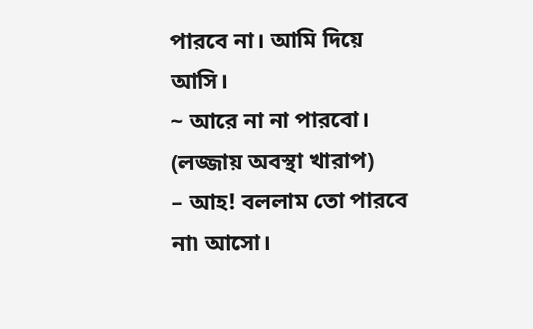পারবে না। আমি দিয়ে আসি।
~ আরে না না পারবো। (লজ্জায় অবস্থা খারাপ)
– আহ! বললাম তো পারবে না৷ আসো।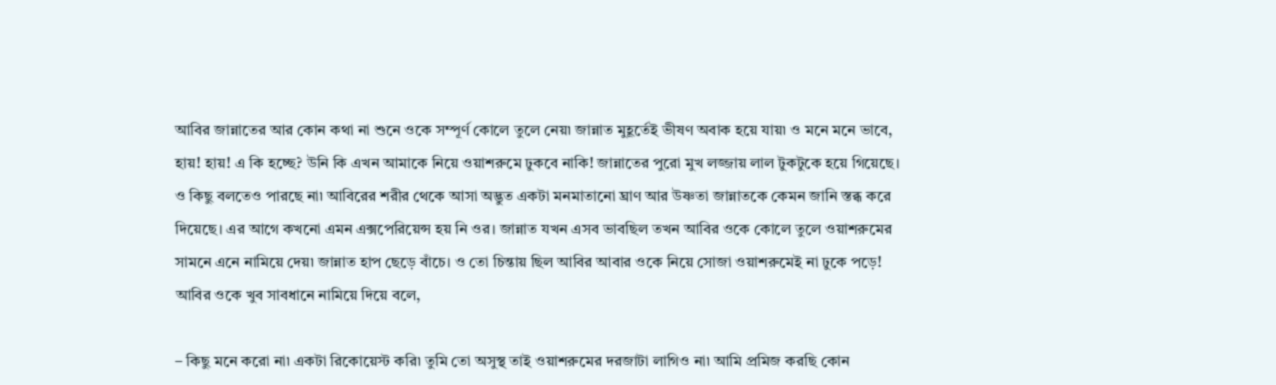আবির জান্নাতের আর কোন কথা না শুনে ওকে সম্পূর্ণ কোলে তুলে নেয়৷ জান্নাত মুহূর্তেই ভীষণ অবাক হয়ে যায়৷ ও মনে মনে ভাবে, হায়! হায়! এ কি হচ্ছে? উনি কি এখন আমাকে নিয়ে ওয়াশরুমে ঢুকবে নাকি! জান্নাতের পুরো মুখ লজ্জায় লাল টুকটুকে হয়ে গিয়েছে। ও কিছু বলতেও পারছে না৷ আবিরের শরীর থেকে আসা অদ্ভুত একটা মনমাতানো ঘ্রাণ আর উষ্ণতা জান্নাতকে কেমন জানি স্তব্ধ করে দিয়েছে। এর আগে কখনো এমন এক্সপেরিয়েন্স হয় নি ওর। জান্নাত যখন এসব ভাবছিল তখন আবির ওকে কোলে তুলে ওয়াশরুমের সামনে এনে নামিয়ে দেয়৷ জান্নাত হাপ ছেড়ে বাঁচে। ও তো চিন্তায় ছিল আবির আবার ওকে নিয়ে সোজা ওয়াশরুমেই না ঢুকে পড়ে! আবির ওকে খুব সাবধানে নামিয়ে দিয়ে বলে,

– কিছু মনে করো না৷ একটা রিকোয়েস্ট করি৷ তুমি তো অসুস্থ তাই ওয়াশরুমের দরজাটা লাগিও না৷ আমি প্রমিজ করছি কোন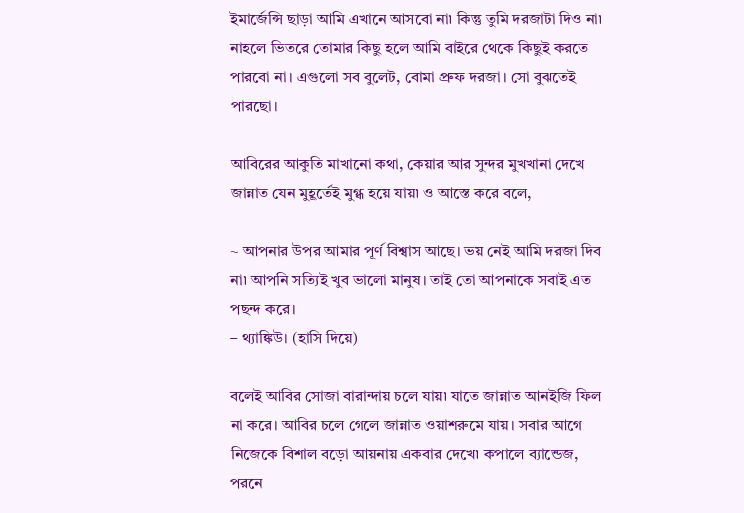ইমার্জেন্সি ছাড়া আমি এখানে আসবো না৷ কিন্তু তুমি দরজাটা দিও না৷ নাহলে ভিতরে তোমার কিছু হলে আমি বাইরে থেকে কিছুই করতে পারবো না। এগুলো সব বুলেট, বোমা প্রুফ দরজা। সো বুঝতেই পারছো।

আবিরের আকুতি মাখানো কথা, কেয়ার আর সুন্দর মুখখানা দেখে জান্নাত যেন মুহূর্তেই মুগ্ধ হয়ে যায়৷ ও আস্তে করে বলে,

~ আপনার উপর আমার পূর্ণ বিশ্বাস আছে। ভয় নেই আমি দরজা দিব না৷ আপনি সত্যিই খুব ভালো মানুষ। তাই তো আপনাকে সবাই এত পছন্দ করে।
– থ্যাঙ্কিউ। (হাসি দিয়ে)

বলেই আবির সোজা বারান্দায় চলে যায়৷ যাতে জান্নাত আনইজি ফিল না করে। আবির চলে গেলে জান্নাত ওয়াশরুমে যায়। সবার আগে নিজেকে বিশাল বড়ো আয়নায় একবার দেখে৷ কপালে ব্যান্ডেজ, পরনে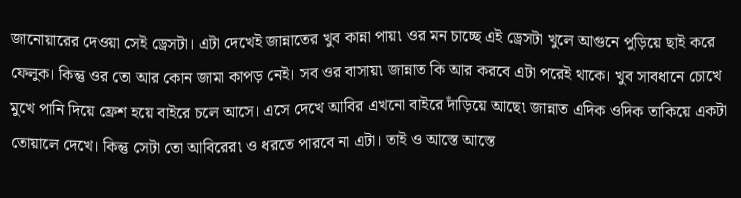জানোয়ারের দেওয়া সেই ড্রেসটা। এটা দেখেই জান্নাতের খুব কান্না পায়৷ ওর মন চাচ্ছে এই ড্রেসটা খুলে আগুনে পুড়িয়ে ছাই করে ফেলুক। কিন্তু ওর তো আর কোন জামা কাপড় নেই। সব ওর বাসায়৷ জান্নাত কি আর করবে এটা পরেই থাকে। খুব সাবধানে চোখে মুখে পানি দিয়ে ফ্রেশ হয়ে বাইরে চলে আসে। এসে দেখে আবির এখনো বাইরে দাঁড়িয়ে আছে৷ জান্নাত এদিক ওদিক তাকিয়ে একটা তোয়ালে দেখে। কিন্তু সেটা তো আবিরের৷ ও ধরতে পারবে না এটা। তাই ও আস্তে আস্তে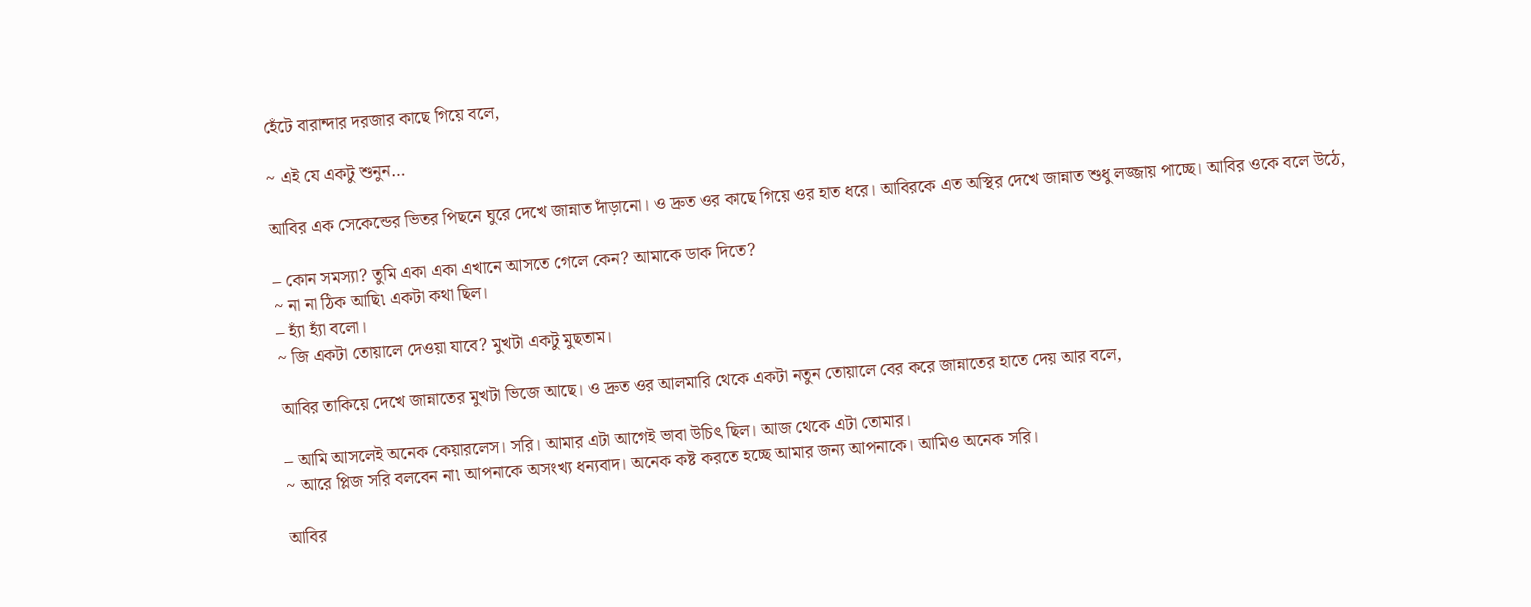হেঁটে বারান্দার দরজার কাছে গিয়ে বলে,

~ এই যে একটু শুনুন…

আবির এক সেকেন্ডের ভিতর পিছনে ঘুরে দেখে জান্নাত দাঁড়ানো। ও দ্রুত ওর কাছে গিয়ে ওর হাত ধরে। আবিরকে এত অস্থির দেখে জান্নাত শুধু লজ্জায় পাচ্ছে। আবির ওকে বলে উঠে,

– কোন সমস্যা? তুমি একা একা এখানে আসতে গেলে কেন? আমাকে ডাক দিতে?
~ না না ঠিক আছি৷ একটা কথা ছিল।
– হ্যাঁ হ্যাঁ বলো।
~ জি একটা তোয়ালে দেওয়া যাবে? মুখটা একটু মুছতাম।

আবির তাকিয়ে দেখে জান্নাতের মুখটা ভিজে আছে। ও দ্রুত ওর আলমারি থেকে একটা নতুন তোয়ালে বের করে জান্নাতের হাতে দেয় আর বলে,

– আমি আসলেই অনেক কেয়ারলেস। সরি। আমার এটা আগেই ভাবা উচিৎ ছিল। আজ থেকে এটা তোমার।
~ আরে প্লিজ সরি বলবেন না৷ আপনাকে অসংখ্য ধন্যবাদ। অনেক কষ্ট করতে হচ্ছে আমার জন্য আপনাকে। আমিও অনেক সরি।

আবির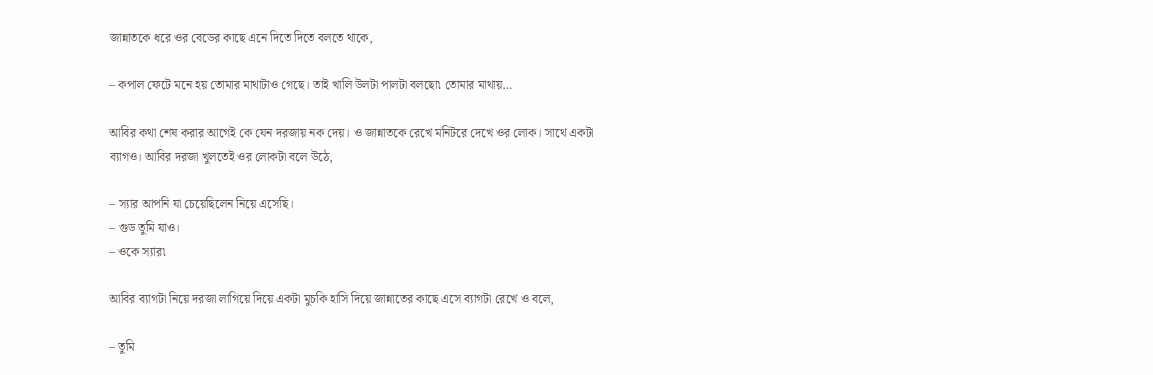জান্নাতকে ধরে ওর বেডের কাছে এনে দিতে দিতে বলতে থাকে,

– কপাল ফেটে মনে হয় তোমার মাথাটাও গেছে। তাই খালি উলটা পালটা বলছো৷ তোমার মাথায়…

আবির কথা শেষ করার আগেই কে যেন দরজায় নক দেয়। ও জান্নাতকে রেখে মনিটরে দেখে ওর লোক। সাথে একটা ব্যাগও। আবির দরজা খুলতেই ওর লোকটা বলে উঠে,

– স্যার আপনি যা চেয়েছিলেন নিয়ে এসেছি।
– গুড তুমি যাও।
– ওকে স্যার৷

আবির ব্যাগটা নিয়ে দরজা লাগিয়ে দিয়ে একটা মুচকি হাসি দিয়ে জান্নাতের কাছে এসে ব্যাগটা রেখে ও বলে,

– তুমি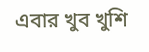এবার খুব খুশি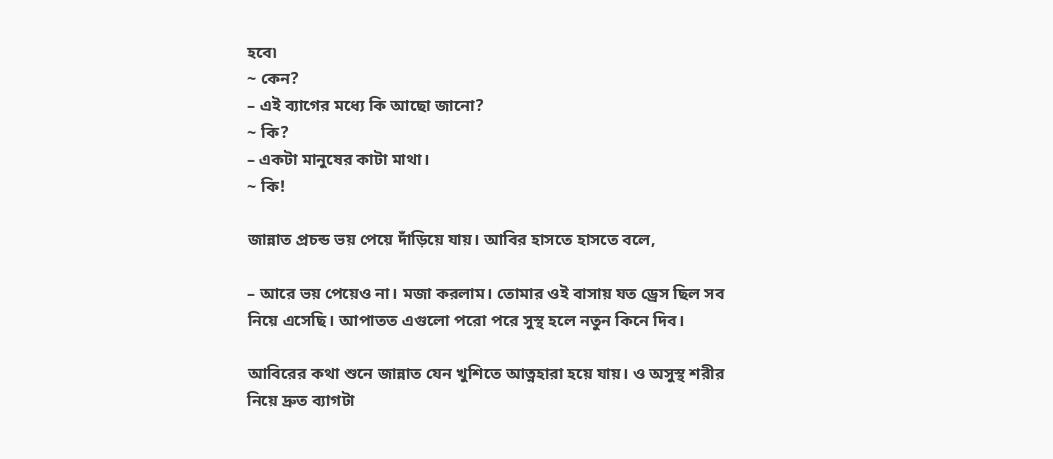হবে৷
~ কেন?
– এই ব্যাগের মধ্যে কি আছো জানো?
~ কি?
– একটা মানুষের কাটা মাথা।
~ কি!

জান্নাত প্রচন্ড ভয় পেয়ে দাঁড়িয়ে যায়। আবির হাসতে হাসতে বলে,

– আরে ভয় পেয়েও না। মজা করলাম। তোমার ওই বাসায় যত ড্রেস ছিল সব নিয়ে এসেছি। আপাতত এগুলো পরো পরে সুস্থ হলে নতুন কিনে দিব।

আবিরের কথা শুনে জান্নাত যেন খুশিতে আত্নহারা হয়ে যায়। ও অসুস্থ শরীর নিয়ে দ্রুত ব্যাগটা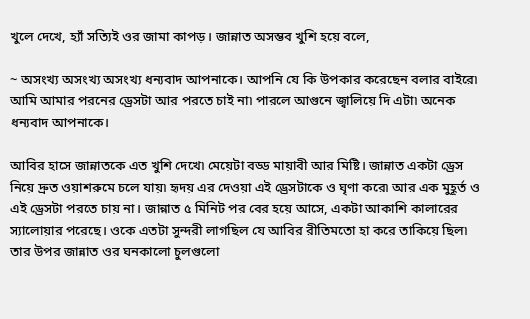খুলে দেখে, হ্যাঁ সত্যিই ওর জামা কাপড়। জান্নাত অসম্ভব খুশি হয়ে বলে,

~ অসংখ্য অসংখ্য অসংখ্য ধন্যবাদ আপনাকে। আপনি যে কি উপকার করেছেন বলার বাইরে৷ আমি আমার পরনের ড্রেসটা আর পরতে চাই না৷ পারলে আগুনে জ্বালিয়ে দি এটা৷ অনেক ধন্যবাদ আপনাকে।

আবির হাসে জান্নাতকে এত খুশি দেখে৷ মেয়েটা বড্ড মায়াবী আর মিষ্টি। জান্নাত একটা ড্রেস নিয়ে দ্রুত ওয়াশরুমে চলে যায়৷ হৃদয় এর দেওয়া এই ড্রেসটাকে ও ঘৃণা করে৷ আর এক মুহূর্ত ও এই ড্রেসটা পরতে চায় না। জান্নাত ৫ মিনিট পর বের হয়ে আসে, একটা আকাশি কালারের স্যালোয়ার পরেছে। ওকে এতটা সুন্দরী লাগছিল যে আবির রীতিমতো হা করে তাকিয়ে ছিল৷ তার উপর জান্নাত ওর ঘনকালো চুলগুলো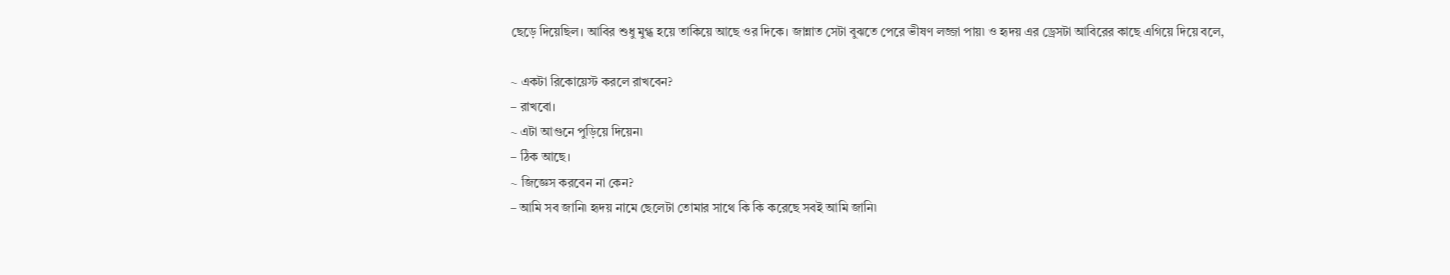ছেড়ে দিয়েছিল। আবির শুধু মুগ্ধ হয়ে তাকিয়ে আছে ওর দিকে। জান্নাত সেটা বুঝতে পেরে ভীষণ লজ্জা পায়৷ ও হৃদয় এর ড্রেসটা আবিরের কাছে এগিয়ে দিয়ে বলে,

~ একটা রিকোয়েস্ট করলে রাখবেন?
– রাখবো।
~ এটা আগুনে পুড়িয়ে দিয়েন৷
– ঠিক আছে।
~ জিজ্ঞেস করবেন না কেন?
– আমি সব জানি৷ হৃদয় নামে ছেলেটা তোমার সাথে কি কি করেছে সবই আমি জানি৷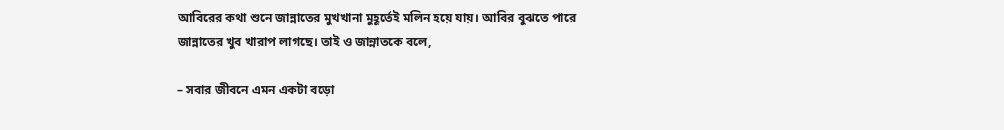আবিরের কথা শুনে জান্নাতের মুখখানা মুহূর্তেই মলিন হয়ে যায়। আবির বুঝতে পারে জান্নাতের খুব খারাপ লাগছে। তাই ও জান্নাতকে বলে,

– সবার জীবনে এমন একটা বড়ো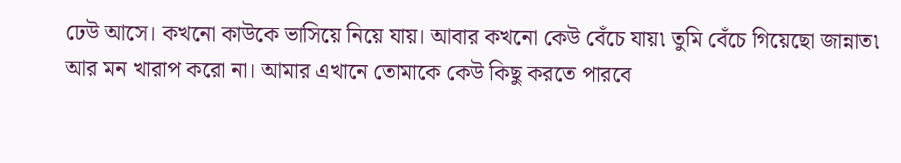ঢেউ আসে। কখনো কাউকে ভাসিয়ে নিয়ে যায়। আবার কখনো কেউ বেঁচে যায়৷ তুমি বেঁচে গিয়েছো জান্নাত৷ আর মন খারাপ করো না। আমার এখানে তোমাকে কেউ কিছু করতে পারবে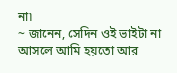না৷
~ জানেন, সেদিন ওই ভাইটা না আসলে আমি হয়তো আর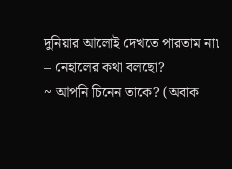দুনিয়ার আলোই দেখতে পারতাম না৷
– নেহালের কথা বলছো?
~ আপনি চিনেন তাকে? (অবাক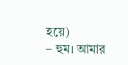হয়ে)
– হুম। আমার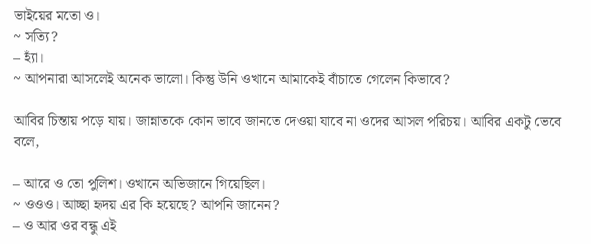ভাইয়ের মতো ও।
~ সত্যি?
– হ্যাঁ।
~ আপনারা আসলেই অনেক ভালো। কিন্তু উনি ওখানে আমাকেই বাঁচাতে গেলেন কিভাবে?

আবির চিন্তায় পড়ে যায়। জান্নাতকে কোন ভাবে জানতে দেওয়া যাবে না ওদের আসল পরিচয়। আবির একটু ভেবে বলে,

– আরে ও তো পুলিশ। ওখানে অভিজানে গিয়েছিল।
~ ওওও। আচ্ছা হৃদয় এর কি হয়েছে? আপনি জানেন?
– ও আর ওর বন্ধু এই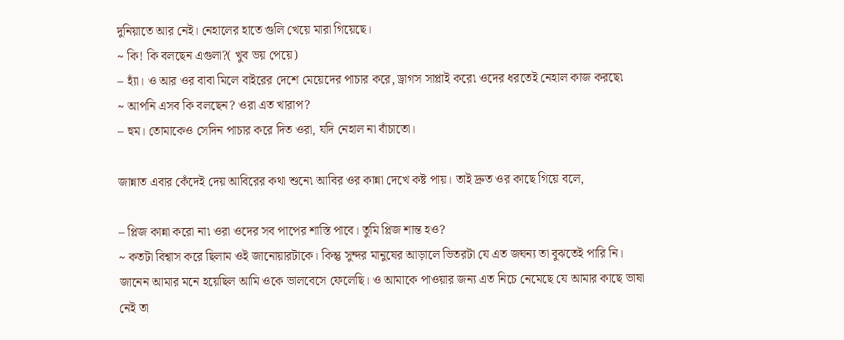দুনিয়াতে আর নেই। নেহালের হাতে গুলি খেয়ে মারা গিয়েছে।
~ কি! কি বলছেন এগুলা?( খুব ভয় পেয়ে)
– হ্যাঁ। ও আর ওর বাবা মিলে বাইরের দেশে মেয়েদের পাচার করে, ড্রাগস সাপ্লাই করে৷ ওদের ধরতেই নেহাল কাজ করছে৷
~ আপনি এসব কি বলছেন? ওরা এত খারাপ?
– হুম। তোমাকেও সেদিন পাচার করে দিত ওরা, যদি নেহাল না বাঁচাতো।

জান্নাত এবার কেঁদেই দেয় আবিরের কথা শুনে৷ আবির ওর কান্না দেখে কষ্ট পায়। তাই দ্রুত ওর কাছে গিয়ে বলে,

– প্লিজ কান্না করো না৷ ওরা ওদের সব পাপের শাস্তি পাবে। তুমি প্লিজ শান্ত হও?
~ কতটা বিশ্বাস করে ছিলাম ওই জানোয়ারটাকে। কিন্তু সুন্দর মানুষের আড়ালে ভিতরটা যে এত জঘন্য তা বুঝতেই পারি নি। জানেন আমার মনে হয়েছিল আমি ওকে ভালবেসে ফেলেছি। ও আমাকে পাওয়ার জন্য এত নিচে নেমেছে যে আমার কাছে ভাষা নেই তা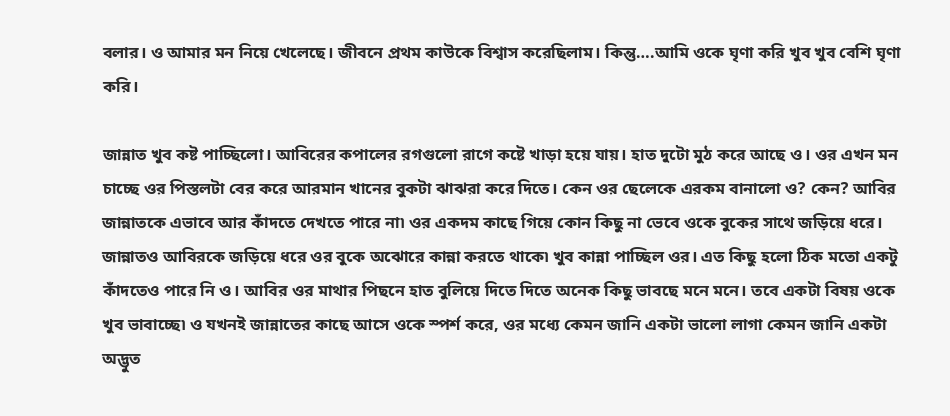বলার। ও আমার মন নিয়ে খেলেছে। জীবনে প্রথম কাউকে বিশ্বাস করেছিলাম। কিন্তু….আমি ওকে ঘৃণা করি খুব খুব বেশি ঘৃণা করি।

জান্নাত খুব কষ্ট পাচ্ছিলো। আবিরের কপালের রগগুলো রাগে কষ্টে খাড়া হয়ে যায়। হাত দুটো মুঠ করে আছে ও। ওর এখন মন চাচ্ছে ওর পিস্তলটা বের করে আরমান খানের বুকটা ঝাঝরা করে দিতে। কেন ওর ছেলেকে এরকম বানালো ও? কেন? আবির জান্নাতকে এভাবে আর কাঁদতে দেখতে পারে না৷ ওর একদম কাছে গিয়ে কোন কিছু না ভেবে ওকে বুকের সাথে জড়িয়ে ধরে। জান্নাতও আবিরকে জড়িয়ে ধরে ওর বুকে অঝোরে কান্না করতে থাকে৷ খুব কান্না পাচ্ছিল ওর। এত কিছু হলো ঠিক মতো একটু কাঁদতেও পারে নি ও। আবির ওর মাথার পিছনে হাত বুলিয়ে দিতে দিতে অনেক কিছু ভাবছে মনে মনে। তবে একটা বিষয় ওকে খুব ভাবাচ্ছে৷ ও যখনই জান্নাতের কাছে আসে ওকে স্পর্শ করে, ওর মধ্যে কেমন জানি একটা ভালো লাগা কেমন জানি একটা অদ্ভুত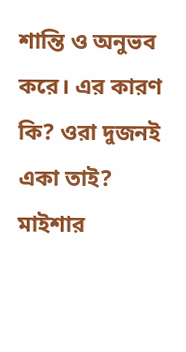শান্তি ও অনুভব করে। এর কারণ কি? ওরা দুজনই একা তাই? মাইশার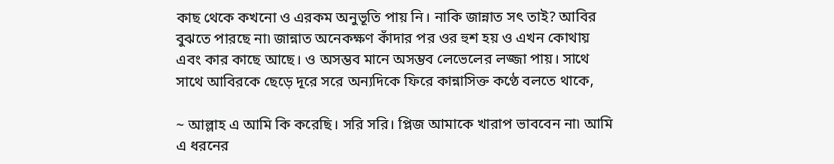কাছ থেকে কখনো ও এরকম অনুভূতি পায় নি। নাকি জান্নাত সৎ তাই? আবির বুঝতে পারছে না৷ জান্নাত অনেকক্ষণ কাঁদার পর ওর হুশ হয় ও এখন কোথায় এবং কার কাছে আছে। ও অসম্ভব মানে অসম্ভব লেভেলের লজ্জা পায়। সাথে সাথে আবিরকে ছেড়ে দূরে সরে অন্যদিকে ফিরে কান্নাসিক্ত কণ্ঠে বলতে থাকে,

~ আল্লাহ এ আমি কি করেছি। সরি সরি। প্লিজ আমাকে খারাপ ভাববেন না৷ আমি এ ধরনের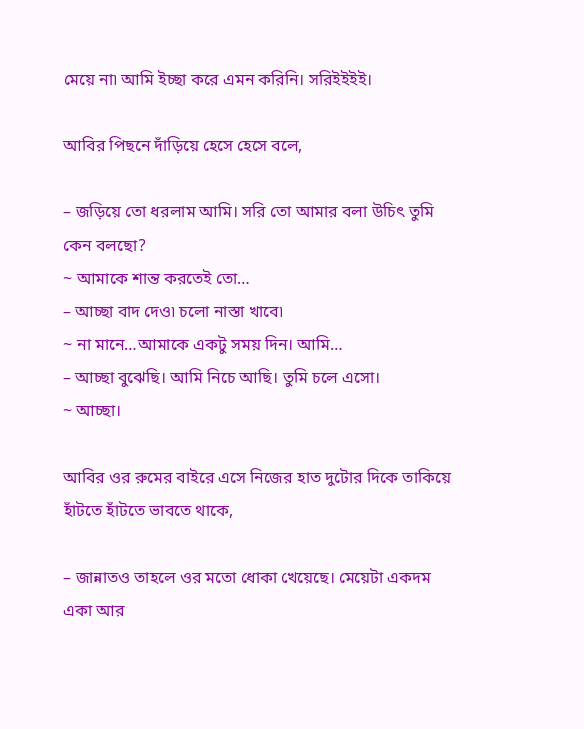মেয়ে না৷ আমি ইচ্ছা করে এমন করিনি। সরিইইইই।

আবির পিছনে দাঁড়িয়ে হেসে হেসে বলে,

– জড়িয়ে তো ধরলাম আমি। সরি তো আমার বলা উচিৎ তুমি কেন বলছো?
~ আমাকে শান্ত করতেই তো…
– আচ্ছা বাদ দেও৷ চলো নাস্তা খাবে৷
~ না মানে…আমাকে একটু সময় দিন। আমি…
– আচ্ছা বুঝেছি। আমি নিচে আছি। তুমি চলে এসো।
~ আচ্ছা।

আবির ওর রুমের বাইরে এসে নিজের হাত দুটোর দিকে তাকিয়ে হাঁটতে হাঁটতে ভাবতে থাকে,

– জান্নাতও তাহলে ওর মতো ধোকা খেয়েছে। মেয়েটা একদম একা আর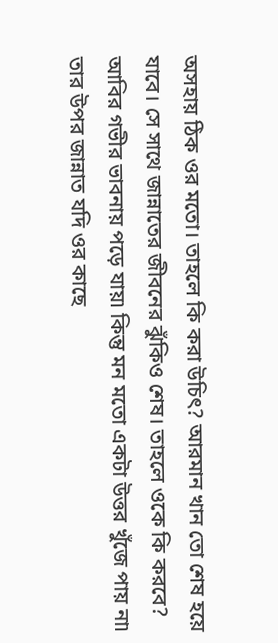অসহায় ঠিক ওর মতো। তাহলে কি করা উচিৎ? আরমান খান তো শেষ হয়ে যাবে। সে সাথে জান্নাতের জীবনের ঝুঁকিও শেষ। তাহলে ওকে কি করবে? আবির গভীর ভাবনায় পড়ে যায়৷ কিন্তু মন মতো একটা উত্তর খুঁজে পায় না৷ তার উপর জান্নাত যদি ওর কাছে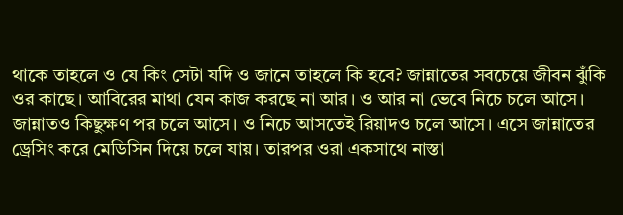থাকে তাহলে ও যে কিং সেটা যদি ও জানে তাহলে কি হবে? জান্নাতের সবচেয়ে জীবন ঝুঁকি ওর কাছে। আবিরের মাথা যেন কাজ করছে না আর। ও আর না ভেবে নিচে চলে আসে। জান্নাতও কিছুক্ষণ পর চলে আসে। ও নিচে আসতেই রিয়াদও চলে আসে। এসে জান্নাতের ড্রেসিং করে মেডিসিন দিয়ে চলে যায়। তারপর ওরা একসাথে নাস্তা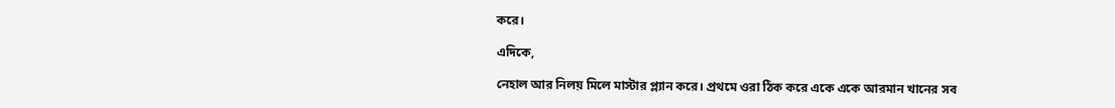করে।

এদিকে,

নেহাল আর নিলয় মিলে মাস্টার প্ল্যান করে। প্রথমে ওরা ঠিক করে একে একে আরমান খানের সব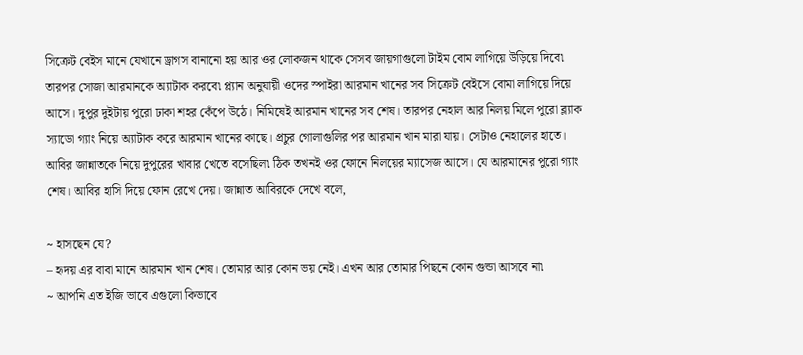সিক্রেট বেইস মানে যেখানে ড্রাগস বানানো হয় আর ওর লোকজন থাকে সেসব জায়গাগুলো টাইম বোম লাগিয়ে উড়িয়ে দিবে৷ তারপর সোজা আরমানকে অ্যাটাক করবে৷ প্ল্যান অনুযায়ী ওদের স্পাইরা আরমান খানের সব সিক্রেট বেইসে বোমা লাগিয়ে দিয়ে আসে। দুপুর দুইটায় পুরো ঢাকা শহর কেঁপে উঠে। নিমিষেই আরমান খানের সব শেষ। তারপর নেহাল আর নিলয় মিলে পুরো ব্ল্যাক স্যাডো গ্যাং নিয়ে অ্যাটাক করে আরমান খানের কাছে। প্রচুর গোলাগুলির পর আরমান খান মারা যায়। সেটাও নেহালের হাতে। আবির জান্নাতকে নিয়ে দুপুরের খাবার খেতে বসেছিল৷ ঠিক তখনই ওর ফোনে নিলয়ের ম্যাসেজ আসে। যে আরমানের পুরো গ্যাং শেষ। আবির হাসি দিয়ে ফোন রেখে দেয়। জান্নাত আবিরকে দেখে বলে,

~ হাসছেন যে?
– হৃদয় এর বাবা মানে আরমান খান শেষ। তোমার আর কোন ভয় নেই। এখন আর তোমার পিছনে কোন গুন্ডা আসবে না৷
~ আপনি এত ইজি ভাবে এগুলো কিভাবে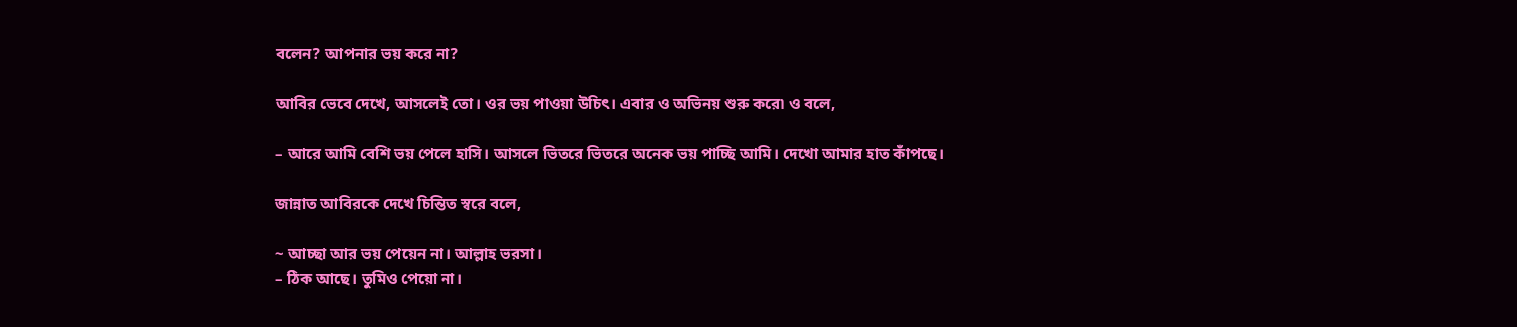বলেন? আপনার ভয় করে না?

আবির ভেবে দেখে, আসলেই তো। ওর ভয় পাওয়া উচিৎ। এবার ও অভিনয় শুরু করে৷ ও বলে,

– আরে আমি বেশি ভয় পেলে হাসি। আসলে ভিতরে ভিতরে অনেক ভয় পাচ্ছি আমি। দেখো আমার হাত কাঁপছে।

জান্নাত আবিরকে দেখে চিন্তিত স্বরে বলে,

~ আচ্ছা আর ভয় পেয়েন না। আল্লাহ ভরসা।
– ঠিক আছে। তুমিও পেয়ো না।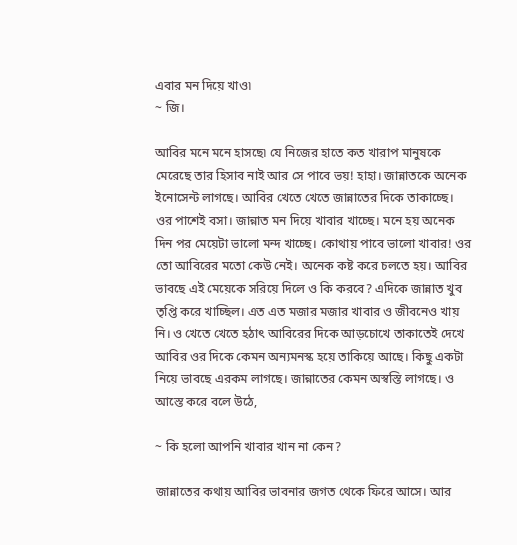এবার মন দিয়ে খাও৷
~ জি।

আবির মনে মনে হাসছে৷ যে নিজের হাতে কত খারাপ মানুষকে মেরেছে তার হিসাব নাই আর সে পাবে ভয়! হাহা। জান্নাতকে অনেক ইনোসেন্ট লাগছে। আবির খেতে খেতে জান্নাতের দিকে তাকাচ্ছে। ওর পাশেই বসা। জান্নাত মন দিয়ে খাবার খাচ্ছে। মনে হয় অনেক দিন পর মেয়েটা ভালো মন্দ খাচ্ছে। কোথায় পাবে ভালো খাবার! ওর তো আবিরের মতো কেউ নেই। অনেক কষ্ট করে চলতে হয়। আবির ভাবছে এই মেয়েকে সরিয়ে দিলে ও কি করবে? এদিকে জান্নাত খুব তৃপ্তি করে খাচ্ছিল। এত এত মজার মজার খাবার ও জীবনেও খায় নি। ও খেতে খেতে হঠাৎ আবিরের দিকে আড়চোখে তাকাতেই দেখে আবির ওর দিকে কেমন অন্যমনস্ক হয়ে তাকিয়ে আছে। কিছু একটা নিয়ে ভাবছে এরকম লাগছে। জান্নাতের কেমন অস্বস্তি লাগছে। ও আস্তে করে বলে উঠে,

~ কি হলো আপনি খাবার খান না কেন?

জান্নাতের কথায় আবির ভাবনার জগত থেকে ফিরে আসে। আর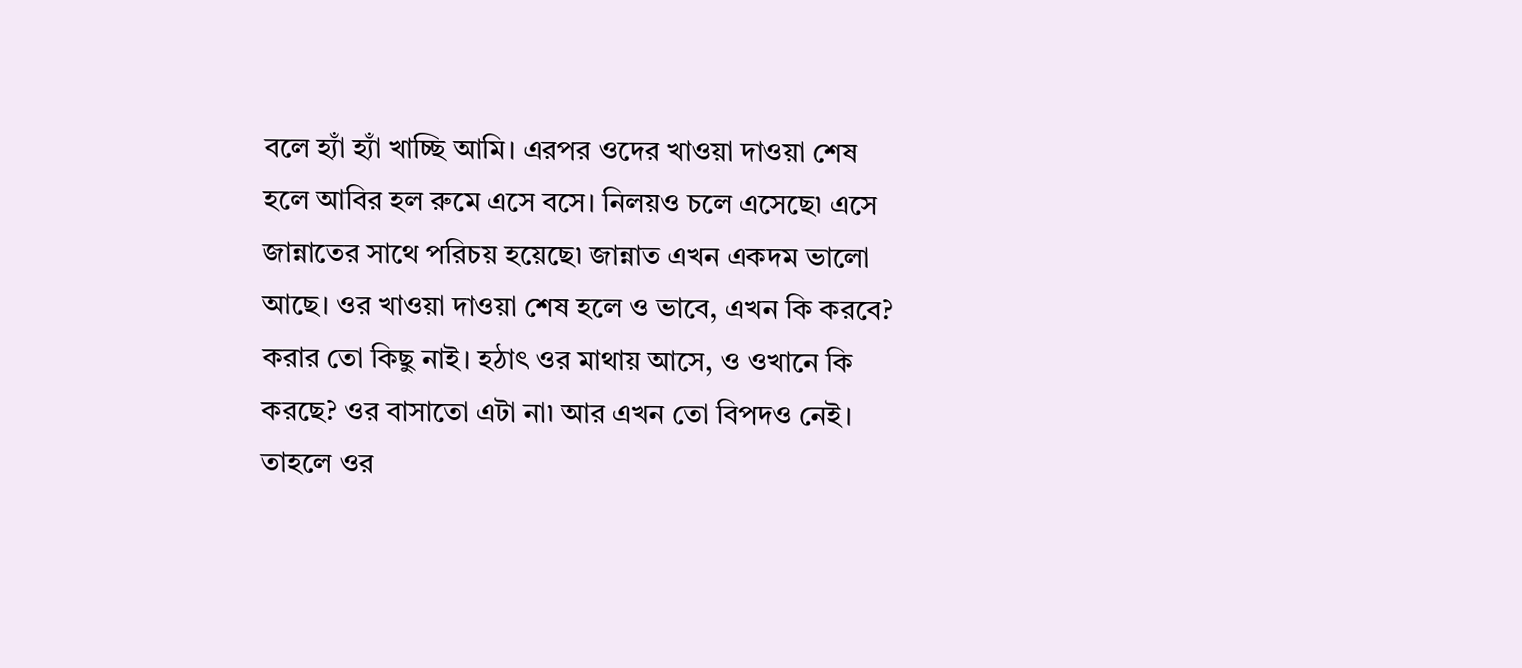বলে হ্যাঁ হ্যাঁ খাচ্ছি আমি। এরপর ওদের খাওয়া দাওয়া শেষ হলে আবির হল রুমে এসে বসে। নিলয়ও চলে এসেছে৷ এসে জান্নাতের সাথে পরিচয় হয়েছে৷ জান্নাত এখন একদম ভালো আছে। ওর খাওয়া দাওয়া শেষ হলে ও ভাবে, এখন কি করবে? করার তো কিছু নাই। হঠাৎ ওর মাথায় আসে, ও ওখানে কি করছে? ওর বাসাতো এটা না৷ আর এখন তো বিপদও নেই। তাহলে ওর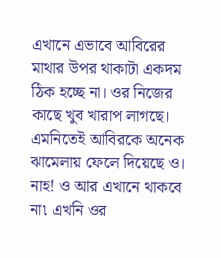এখানে এভাবে আবিরের মাথার উপর থাকাটা একদম ঠিক হচ্ছে না। ওর নিজের কাছে খুব খারাপ লাগছে। এমনিতেই আবিরকে অনেক ঝামেলায় ফেলে দিয়েছে ও। নাহ! ও আর এখানে থাকবে না৷ এখনি ওর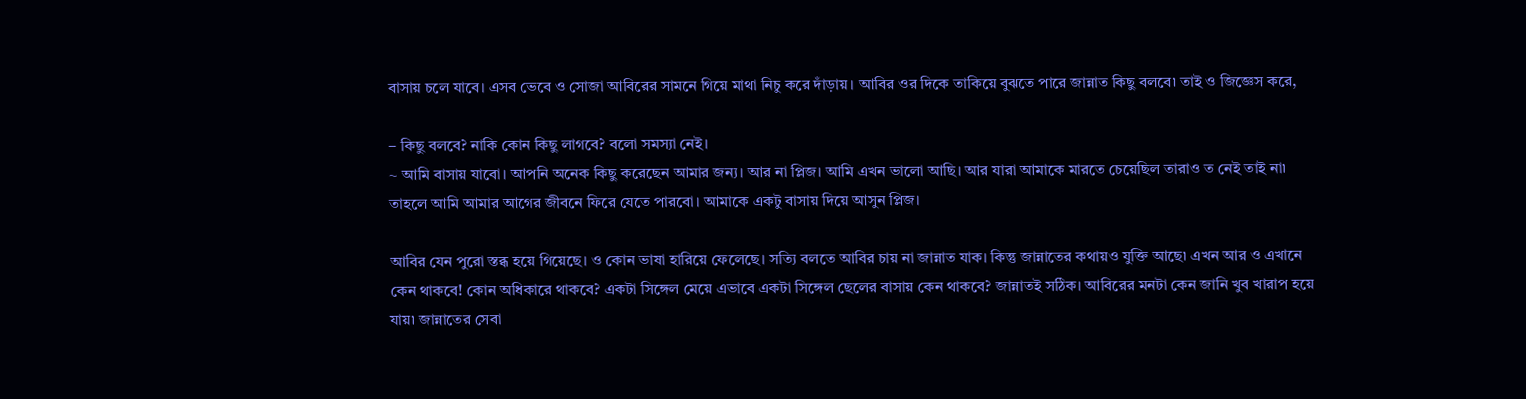বাসায় চলে যাবে। এসব ভেবে ও সোজা আবিরের সামনে গিয়ে মাথা নিচু করে দাঁড়ায়। আবির ওর দিকে তাকিয়ে বুঝতে পারে জান্নাত কিছু বলবে৷ তাই ও জিজ্ঞেস করে,

– কিছু বলবে? নাকি কোন কিছু লাগবে? বলো সমস্যা নেই।
~ আমি বাসায় যাবো। আপনি অনেক কিছু করেছেন আমার জন্য। আর না প্লিজ। আমি এখন ভালো আছি। আর যারা আমাকে মারতে চেয়েছিল তারাও ত নেই তাই না৷ তাহলে আমি আমার আগের জীবনে ফিরে যেতে পারবো। আমাকে একটু বাসায় দিয়ে আসুন প্লিজ।

আবির যেন পুরো স্তব্ধ হয়ে গিয়েছে। ও কোন ভাষা হারিয়ে ফেলেছে। সত্যি বলতে আবির চায় না জান্নাত যাক। কিন্তু জান্নাতের কথায়ও যুক্তি আছে৷ এখন আর ও এখানে কেন থাকবে! কোন অধিকারে থাকবে? একটা সিঙ্গেল মেয়ে এভাবে একটা সিঙ্গেল ছেলের বাসায় কেন থাকবে? জান্নাতই সঠিক। আবিরের মনটা কেন জানি খুব খারাপ হয়ে যায়৷ জান্নাতের সেবা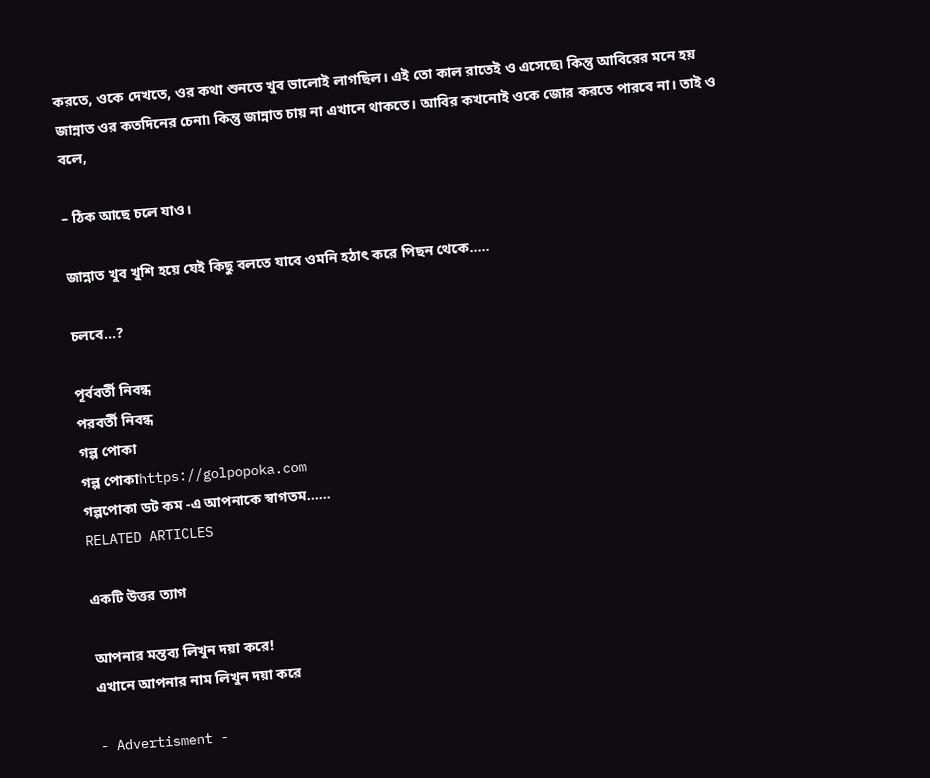করতে, ওকে দেখতে, ওর কথা শুনতে খুব ভালোই লাগছিল। এই তো কাল রাতেই ও এসেছে৷ কিন্তু আবিরের মনে হয় জান্নাত ওর কতদিনের চেনা৷ কিন্তু জান্নাত চায় না এখানে থাকতে। আবির কখনোই ওকে জোর করতে পারবে না। তাই ও বলে,

– ঠিক আছে চলে যাও।

জান্নাত খুব খুশি হয়ে যেই কিছু বলতে যাবে ওমনি হঠাৎ করে পিছন থেকে…..

চলবে…?

পূর্ববর্তী নিবন্ধ
পরবর্তী নিবন্ধ
গল্প পোকা
গল্প পোকাhttps://golpopoka.com
গল্পপোকা ডট কম -এ আপনাকে স্বাগতম......
RELATED ARTICLES

একটি উত্তর ত্যাগ

আপনার মন্তব্য লিখুন দয়া করে!
এখানে আপনার নাম লিখুন দয়া করে

- Advertisment -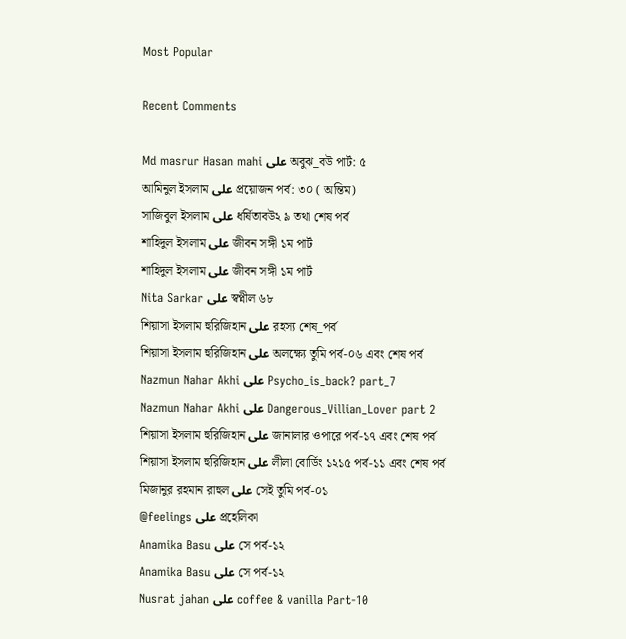Most Popular

Recent Comments

Md masrur Hasan mahi على অবুঝ_বউ পার্ট: ৫
আমিনুল ইসলাম على প্রয়োজন পর্ব: ৩০ ( অন্তিম)
সাজিবুল ইসলাম على ধর্ষিতাবউ২ ৯ তথা শেষ পর্ব
শাহিদুল ইসলাম على জীবন সঙ্গী ১ম পার্ট
শাহিদুল ইসলাম على জীবন সঙ্গী ১ম পার্ট
Nita Sarkar على স্বপ্নীল ৬৮
শিয়াসা ইসলাম হুরিজিহান على রহস্য শেষ_পর্ব
শিয়াসা ইসলাম হুরিজিহান على অলক্ষ্যে তুমি পর্ব-০৬ এবং শেষ পর্ব
Nazmun Nahar Akhi على Psycho_is_back? part_7
Nazmun Nahar Akhi على Dangerous_Villian_Lover part 2
শিয়াসা ইসলাম হুরিজিহান على জানালার ওপারে পর্ব-১৭ এবং শেষ পর্ব
শিয়াসা ইসলাম হুরিজিহান على লীলা বোর্ডিং ১২১৫ পর্ব-১১ এবং শেষ পর্ব
মিজানুর রহমান রাহুল على সেই তুমি পর্ব-০১
@feelings على প্রহেলিকা
Anamika Basu على সে পর্ব-১২
Anamika Basu على সে পর্ব-১২
Nusrat jahan على coffee & vanilla Part-10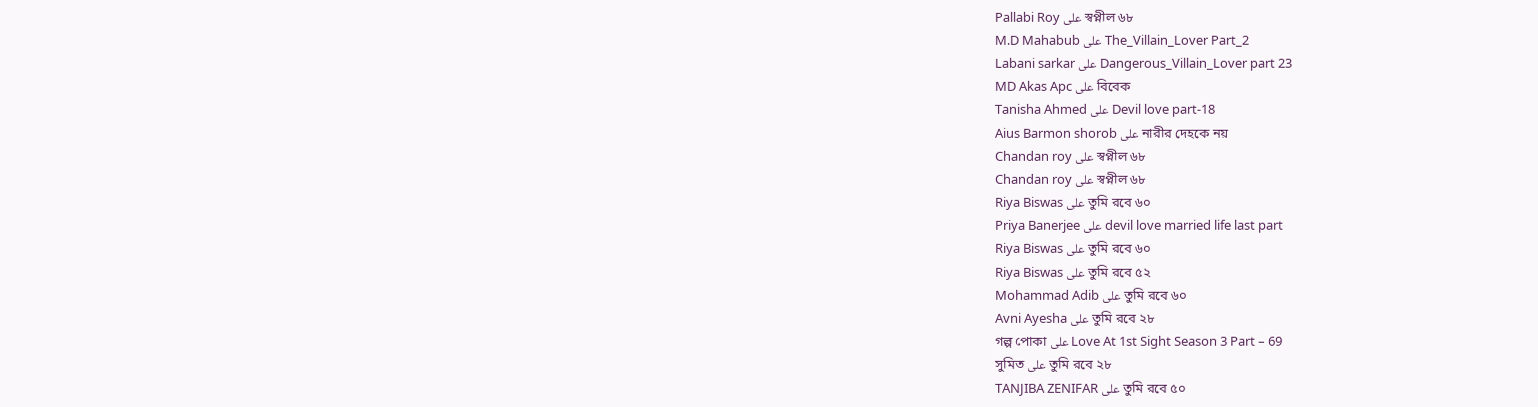Pallabi Roy على স্বপ্নীল ৬৮
M.D Mahabub على The_Villain_Lover Part_2
Labani sarkar على Dangerous_Villain_Lover part 23
MD Akas Apc على বিবেক
Tanisha Ahmed على Devil love part-18
Aius Barmon shorob على নারীর দেহকে নয়
Chandan roy على স্বপ্নীল ৬৮
Chandan roy على স্বপ্নীল ৬৮
Riya Biswas على তুমি রবে ৬০
Priya Banerjee على devil love married life last part
Riya Biswas على তুমি রবে ৬০
Riya Biswas على তুমি রবে ৫২
Mohammad Adib على তুমি রবে ৬০
Avni Ayesha على তুমি রবে ২৮
গল্প পোকা على Love At 1st Sight Season 3 Part – 69
সুমিত على তুমি রবে ২৮
TANJIBA ZENIFAR على তুমি রবে ৫০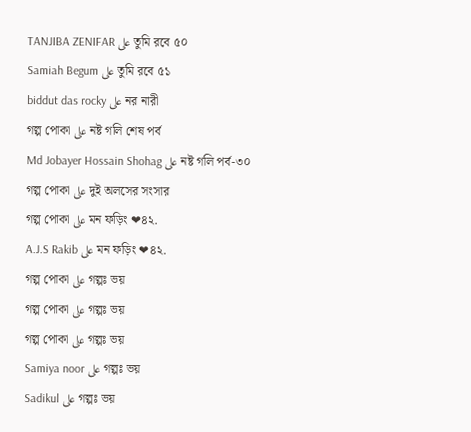TANJIBA ZENIFAR على তুমি রবে ৫০
Samiah Begum على তুমি রবে ৫১
biddut das rocky على নর নারী
গল্প পোকা على নষ্ট গলি শেষ পর্ব
Md Jobayer Hossain Shohag على নষ্ট গলি পর্ব-৩০
গল্প পোকা على দুই অলসের সংসার
গল্প পোকা على মন ফড়িং ❤৪২.
A.J.S Rakib على মন ফড়িং ❤৪২.
গল্প পোকা على গল্পঃ ভয়
গল্প পোকা على গল্পঃ ভয়
গল্প পোকা على গল্পঃ ভয়
Samiya noor على গল্পঃ ভয়
Sadikul على গল্পঃ ভয়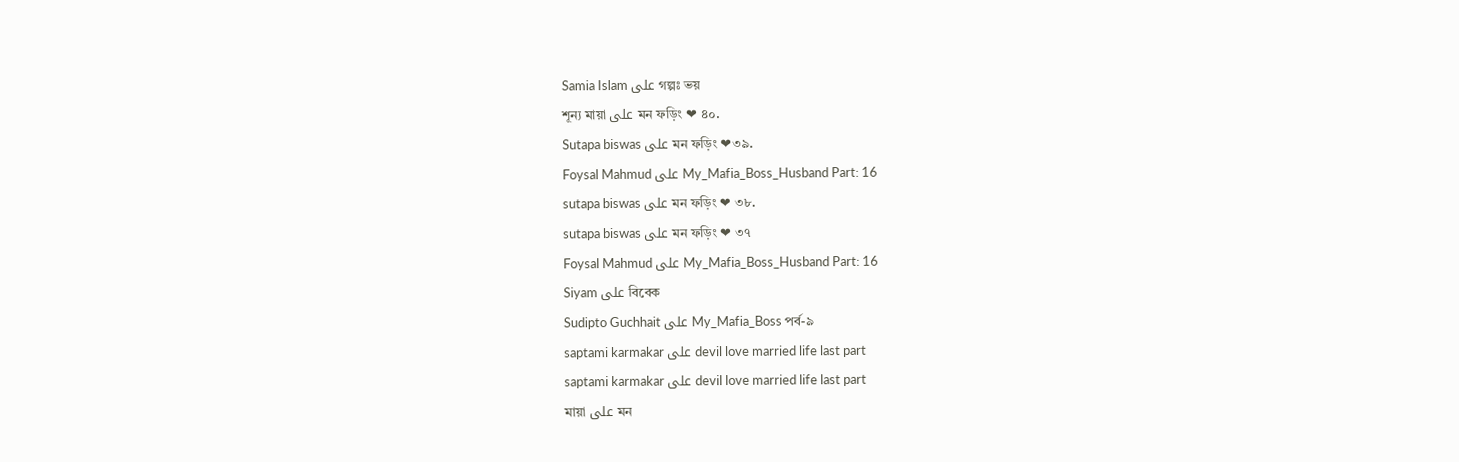Samia Islam على গল্পঃ ভয়
শূন্য মায়া على মন ফড়িং ❤ ৪০.
Sutapa biswas على মন ফড়িং ❤৩৯.
Foysal Mahmud على My_Mafia_Boss_Husband Part: 16
sutapa biswas على মন ফড়িং ❤ ৩৮.
sutapa biswas على মন ফড়িং ❤ ৩৭
Foysal Mahmud على My_Mafia_Boss_Husband Part: 16
Siyam على বিবেক
Sudipto Guchhait على My_Mafia_Boss পর্ব-৯
saptami karmakar على devil love married life last part
saptami karmakar على devil love married life last part
মায়া على মন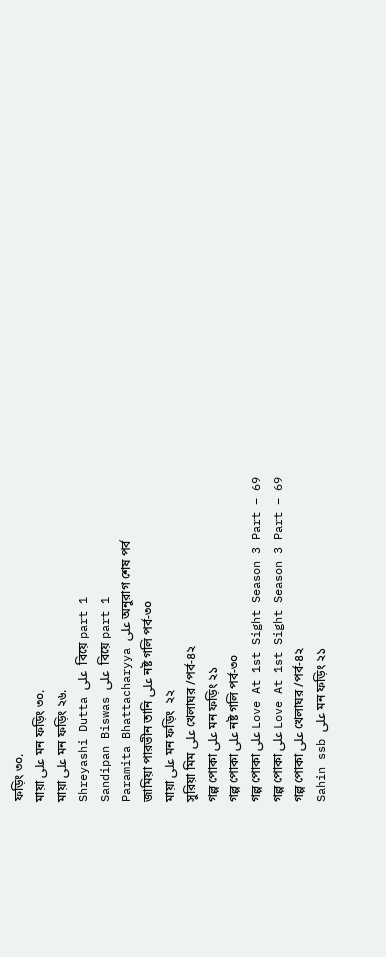ফড়িং ৩০.
মায়া على মন ফড়িং ৩০.
মায়া على মন ফড়িং ২৬.
Shreyashi Dutta على  বিয়ে part 1
Sandipan Biswas على  বিয়ে part 1
Paramita Bhattacharyya على অনুরাগ শেষ পর্ব
জামিয়া পারভীন তানি على নষ্ট গলি পর্ব-৩০
মায়া على মন ফড়িং  ২২
সুরিয়া মিম على খেলাঘর /পর্ব-৪২
গল্প পোকা على মন ফড়িং ২১
গল্প পোকা على নষ্ট গলি পর্ব-৩০
গল্প পোকা على Love At 1st Sight Season 3 Part – 69
গল্প পোকা على Love At 1st Sight Season 3 Part – 69
গল্প পোকা على খেলাঘর /পর্ব-৪২
Sahin ssb على মন ফড়িং ২১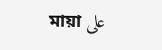মায়া على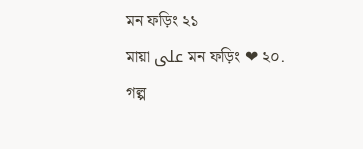মন ফড়িং ২১
মায়া على মন ফড়িং ❤ ২০.
গল্প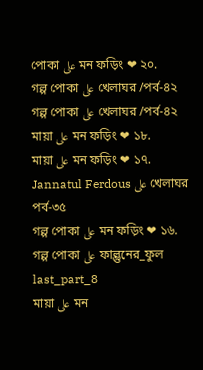পোকা على মন ফড়িং ❤ ২০.
গল্প পোকা على খেলাঘর /পর্ব-৪২
গল্প পোকা على খেলাঘর /পর্ব-৪২
মায়া على মন ফড়িং ❤ ১৮.
মায়া على মন ফড়িং ❤ ১৭.
Jannatul Ferdous على খেলাঘর পর্ব-৩৫
গল্প পোকা على মন ফড়িং ❤ ১৬.
গল্প পোকা على ফাল্গুনের_ফুল last_part_8
মায়া على মন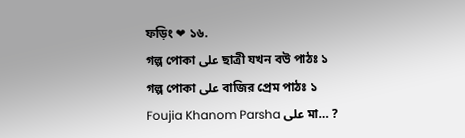ফড়িং ❤ ১৬.
গল্প পোকা على ছাত্রী যখন বউ পাঠঃ ১
গল্প পোকা على বাজির প্রেম পাঠঃ ১
Foujia Khanom Parsha على মা… ?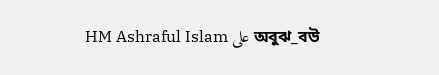HM Ashraful Islam على অবুঝ_বউ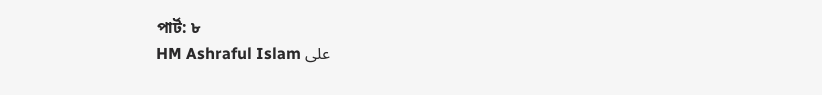পার্ট: ৮
HM Ashraful Islam على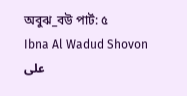অবুঝ_বউ পার্ট: ৫
Ibna Al Wadud Shovon على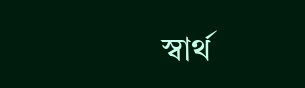স্বার্থ